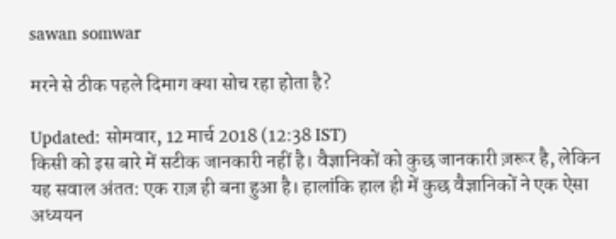sawan somwar

मरने से ठीक पहले दिमाग क्या सोच रहा होता है?

Updated: सोमवार, 12 मार्च 2018 (12:38 IST)
किसी को इस बारे में सटीक जानकारी नहीं है। वैज्ञानिकों को कुछ जानकारी ज़रूर है, लेकिन यह सवाल अंतत: एक राज़ ही बना हुआ है। हालांकि हाल ही में कुछ वैज्ञानिकों ने एक ऐसा अध्ययन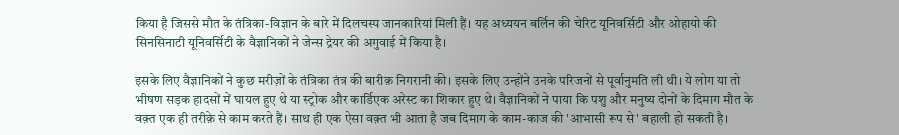किया है जिससे मौत के तंत्रिका-विज्ञान के बारे में दिलचस्प जानकारियां मिली हैं। यह अध्ययन बर्लिन की चेरिट यूनिवर्सिटी और ओहायो की सिनसिनाटी यूनिवर्सिटी के वैज्ञानिकों ने जेन्स द्रेयर की अगुवाई में किया है।

इसके लिए वैज्ञानिकों ने कुछ मरीज़ों के तंत्रिका तंत्र की बारीक़ निगरानी की। इसके लिए उन्होंने उनके परिजनों से पूर्वानुमति ली थी। ये लोग या तो भीषण सड़क हादसों में घायल हुए थे या स्ट्रोक और कार्डिएक अरेस्ट का शिकार हुए थे। वैज्ञानिकों ने पाया कि पशु और मनुष्य दोनों के दिमाग मौत के वक़्त एक ही तरीक़े से काम करते हैं। साथ ही एक ऐसा वक़्त भी आता है जब दिमाग के काम-काज की 'आभासी रूप से' बहाली हो सकती है।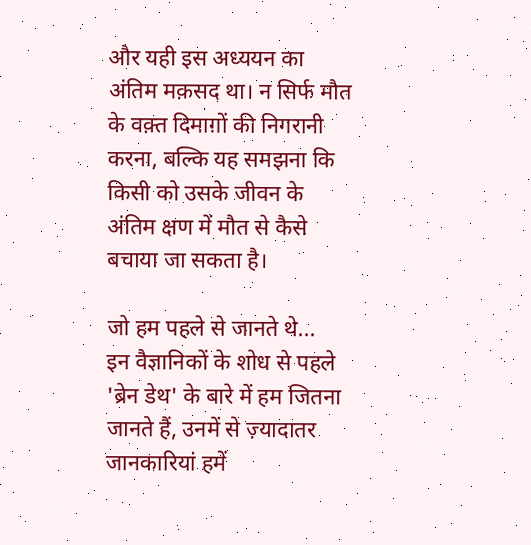और यही इस अध्ययन का अंतिम मक़सद था। न सिर्फ मौत के वक़्त दिमाग़ों की निगरानी करना, बल्कि यह समझना कि किसी को उसके जीवन के अंतिम क्षण में मौत से कैसे बचाया जा सकता है।

जो हम पहले से जानते थे...
इन वैज्ञानिकों के शोध से पहले 'ब्रेन डेथ' के बारे में हम जितना जानते हैं, उनमें से ज़्यादातर जानकारियां हमें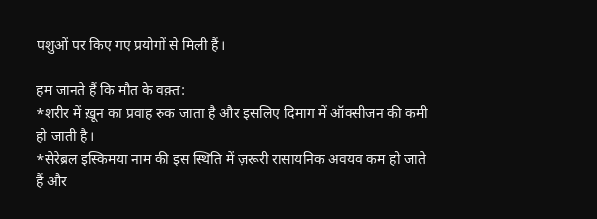पशुओं पर किए गए प्रयोगों से मिली हैं।

हम जानते हैं कि मौत के वक़्त:
*शरीर में ख़ून का प्रवाह रुक जाता है और इसलिए दिमाग में ऑक्सीजन की कमी हो जाती है।
*सेरेब्रल इस्किमया नाम की इस स्थिति में ज़रूरी रासायनिक अवयव कम हो जाते हैं और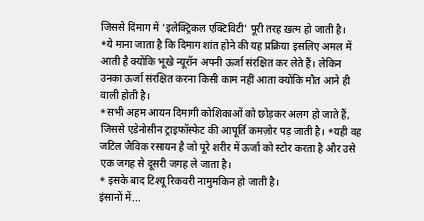जिससे दिमाग में 'इलेक्ट्रिकल एक्टिविटी' पूरी तरह ख़त्म हो जाती है।
*ये माना जाता है कि दिमाग शांत होने की यह प्रक्रिया इसलिए अमल में आती है क्योंकि भूखे न्यूरॉन अपनी ऊर्जा संरक्षित कर लेते हैं। लेकिन उनका ऊर्जा संरक्षित करना किसी काम नहीं आता क्योंकि मौत आने ही वाली होती है।
*सभी अहम आयन दिमागी कोशिकाओं को छोड़कर अलग हो जाते हैं, जिससे एडेनोसीन ट्राइफॉस्फेट की आपूर्ति कमज़ोर पड़ जाती है। *यही वह जटिल जैविक रसायन है जो पूरे शरीर में ऊर्जा को स्टोर करता है और उसे एक जगह से दूसरी जगह ले जाता है।
* इसके बाद टिश्यू रिकवरी नामुमकिन हो जाती है।
इंसानों में...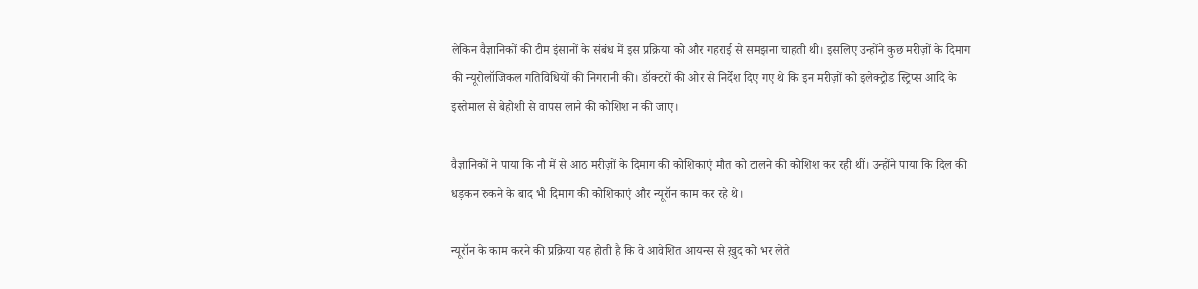लेकिन वैज्ञानिकों की टीम इंसानों के संबंध में इस प्रक्रिया को और गहराई से समझना चाहती थी। इसलिए उन्होंने कुछ मरीज़ों के दिमाग की न्यूरोलॉजिकल गतिविधियों की निगरानी की। डॉक्टरों की ओर से निर्देश दिए गए थे कि इन मरीज़ों को इलेक्ट्रोड स्ट्रिप्स आदि के इस्तेमाल से बेहोशी से वापस लाने की कोशिश न की जाए।

वैज्ञानिकों ने पाया कि नौ में से आठ मरीज़ों के दिमाग की कोशिकाएं मौत को टालने की कोशिश कर रही थीं। उन्होंने पाया कि दिल की धड़कन रुकने के बाद भी दिमाग की कोशिकाएं और न्यूरॉन काम कर रहे थे।

न्यूरॉन के काम करने की प्रक्रिया यह होती है कि वे आवेशित आयन्स से ख़ुद को भर लेते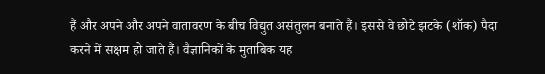हैं और अपने और अपने वातावरण के बीच विद्युत असंतुलन बनाते हैं। इससे वे छोटे झटके (शॉक) पैदा करने में सक्षम हो जाते हैं। वैज्ञानिकों के मुताबिक यह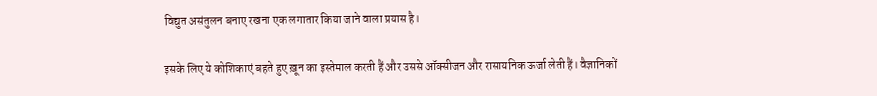विद्युत असंतुलन बनाए रखना एक लगातार किया जाने वाला प्रयास है।

इसके लिए ये कोशिकाएं बहते हुए ख़ून का इस्तेमाल करती हैं और उससे ऑक्सीजन और रासायनिक ऊर्जा लेती हैं। वैज्ञानिकों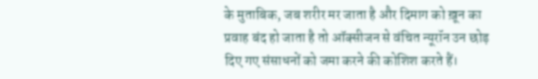के मुताबिक, जब शरीर मर जाता है और दिमाग को ख़ून का प्रवाह बंद हो जाता है तो ऑक्सीजन से वंचित न्यूरॉन उन छोड़ दिए गए संसाधनों को जमा करने की कोशिश करते हैं।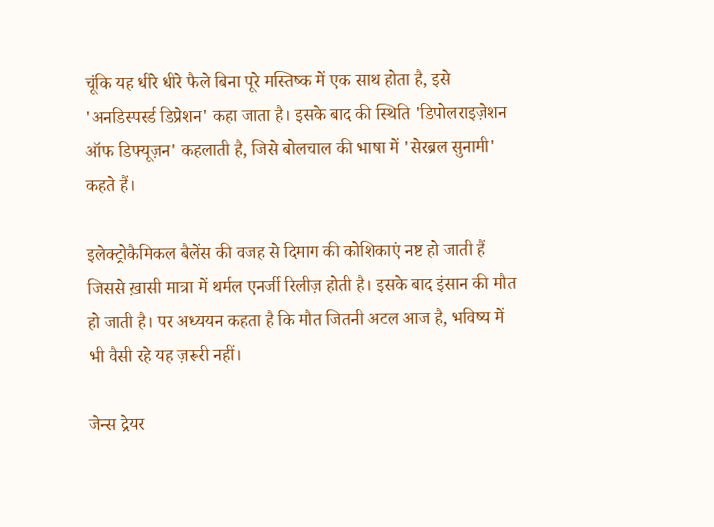चूंकि यह धीरे धीरे फैले बिना पूरे मस्तिष्क में एक साथ होता है, इसे 'अनडिस्पर्स्ड डिप्रेशन' कहा जाता है। इसके बाद की स्थिति 'डिपोलराइज़ेशन ऑफ डिफ्यूज़न' कहलाती है, जिसे बोलचाल की भाषा में 'सेरब्रल सुनामी' कहते हैं।

इलेक्ट्रोकैमिकल बैलेंस की वजह से दिमाग की कोशिकाएं नष्ट हो जाती हैं जिससे ख़ासी मात्रा में थर्मल एनर्जी रिलीज़ होती है। इसके बाद इंसान की मौत हो जाती है। पर अध्ययन कहता है कि मौत जितनी अटल आज है, भविष्य में भी वैसी रहे यह ज़रूरी नहीं।

जेन्स द्रेयर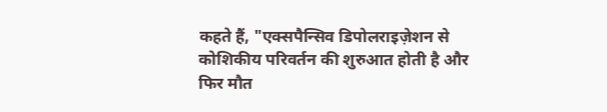कहते हैं, "एक्सपैन्सिव डिपोलराइज़ेशन से कोशिकीय परिवर्तन की शुरुआत होती है और फिर मौत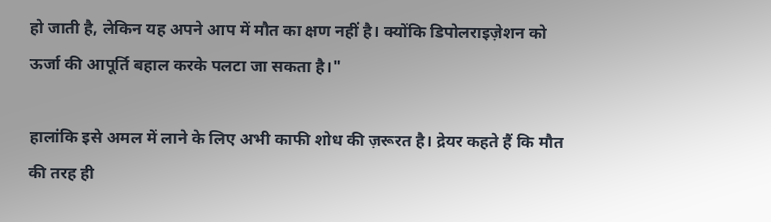हो जाती है, लेकिन यह अपने आप में मौत का क्षण नहीं है। क्योंकि डिपोलराइज़ेशन को ऊर्जा की आपूर्ति बहाल करके पलटा जा सकता है।"

हालांकि इसे अमल में लाने के लिए अभी काफी शोध की ज़रूरत है। द्रेयर कहते हैं कि मौत की तरह ही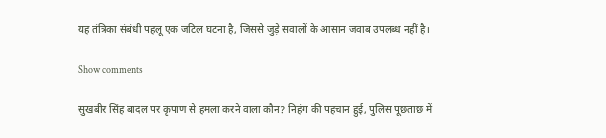यह तंत्रिका संबंधी पहलू एक जटिल घटना है, जिससे जुड़े सवालों के आसान जवाब उपलब्ध नहीं है।

Show comments

सुखबीर सिंह बादल पर कृपाण से हमला करने वाला कौन? निहंग की पहचान हुई, पुलिस पूछताछ में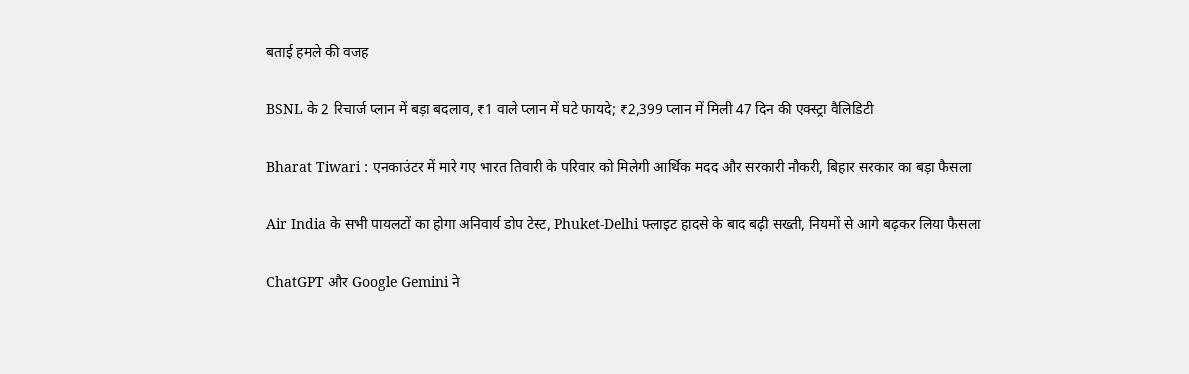बताई हमले की वजह

BSNL के 2 रिचार्ज प्लान में बड़ा बदलाव, ₹1 वाले प्लान में घटे फायदे; ₹2,399 प्लान में मिली 47 दिन की एक्स्ट्रा वैलिडिटी

Bharat Tiwari : एनकाउंटर में मारे गए भारत तिवारी के परिवार को मिलेगी आर्थिक मदद और सरकारी नौकरी, बिहार सरकार का बड़ा फैसला

Air India के सभी पायलटों का होगा अनिवार्य डोप टेस्ट, Phuket-Delhi फ्लाइट हादसे के बाद बढ़ी सख्ती, नियमों से आगे बढ़कर लिया फैसला

ChatGPT और Google Gemini ने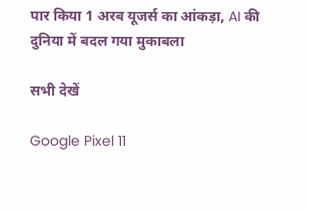पार किया 1 अरब यूजर्स का आंकड़ा, AI की दुनिया में बदल गया मुकाबला

सभी देखें

Google Pixel 11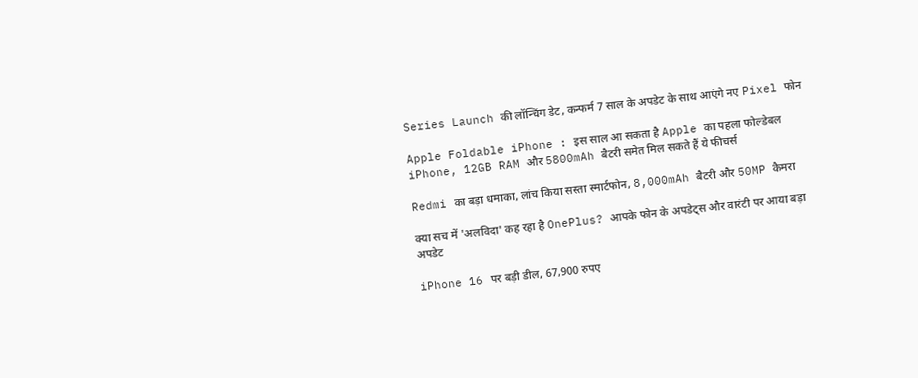Series Launch की लॉन्चिंग डेट, कन्फर्म 7 साल के अपडेट के साथ आएंगे नए Pixel फोन

Apple Foldable iPhone : इस साल आ सकता है Apple का पहला फोल्डेबल iPhone, 12GB RAM और 5800mAh बैटरी समेत मिल सकते हैं ये फीचर्स

Redmi का बड़ा धमाका, लांच किया सस्ता स्मार्टफोन, 8,000mAh बैटरी और 50MP कैमरा

क्या सच में 'अलविदा' कह रहा है OnePlus? आपके फोन के अपडेट्स और वारंटी पर आया बड़ा अपडेट

iPhone 16 पर बड़ी डील, 67,900 रुपए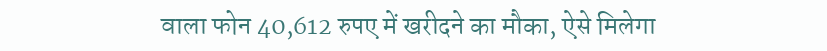वाला फोन 40,612 रुपए में खरीदने का मौका, ऐसे मिलेगा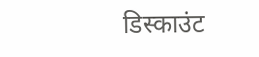डिस्काउंट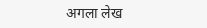अगला लेख